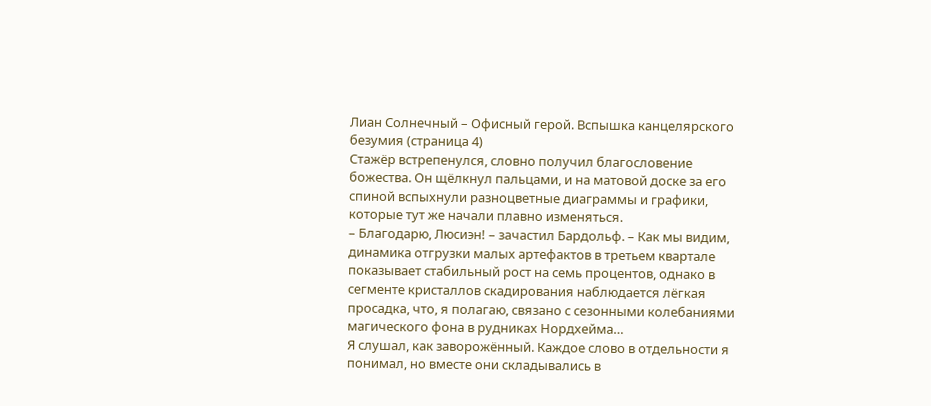Лиан Солнечный – Офисный герой. Вспышка канцелярского безумия (страница 4)
Стажёр встрепенулся, словно получил благословение божества. Он щёлкнул пальцами, и на матовой доске за его спиной вспыхнули разноцветные диаграммы и графики, которые тут же начали плавно изменяться.
– Благодарю, Люсиэн! – зачастил Бардольф. – Как мы видим, динамика отгрузки малых артефактов в третьем квартале показывает стабильный рост на семь процентов, однако в сегменте кристаллов скадирования наблюдается лёгкая просадка, что, я полагаю, связано с сезонными колебаниями магического фона в рудниках Нордхейма…
Я слушал, как заворожённый. Каждое слово в отдельности я понимал, но вместе они складывались в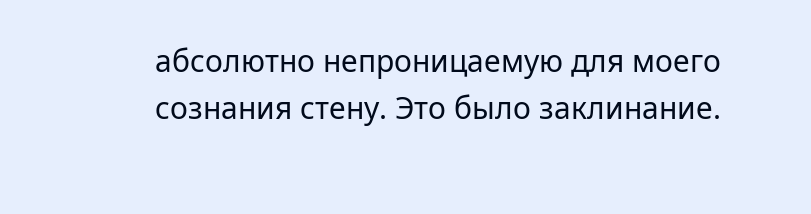абсолютно непроницаемую для моего сознания стену. Это было заклинание.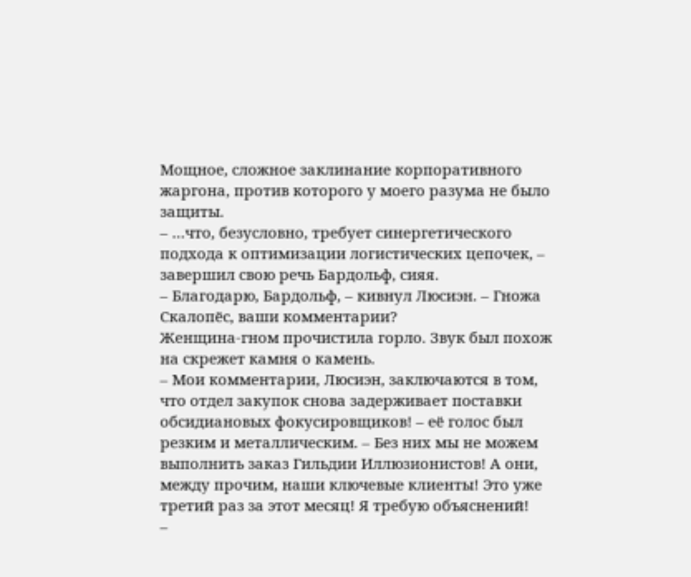Мощное, сложное заклинание корпоративного жаргона, против которого у моего разума не было защиты.
– …что, безусловно, требует синергетического подхода к оптимизации логистических цепочек, – завершил свою речь Бардольф, сияя.
– Благодарю, Бардольф, – кивнул Люсиэн. – Гножа Скалопёс, ваши комментарии?
Женщина-гном прочистила горло. Звук был похож на скрежет камня о камень.
– Мои комментарии, Люсиэн, заключаются в том, что отдел закупок снова задерживает поставки обсидиановых фокусировщиков! – её голос был резким и металлическим. – Без них мы не можем выполнить заказ Гильдии Иллюзионистов! А они, между прочим, наши ключевые клиенты! Это уже третий раз за этот месяц! Я требую объяснений!
–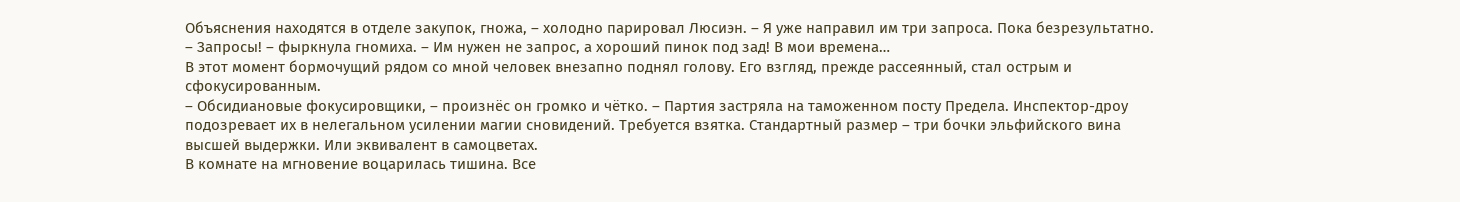Объяснения находятся в отделе закупок, гножа, – холодно парировал Люсиэн. – Я уже направил им три запроса. Пока безрезультатно.
– Запросы! – фыркнула гномиха. – Им нужен не запрос, а хороший пинок под зад! В мои времена…
В этот момент бормочущий рядом со мной человек внезапно поднял голову. Его взгляд, прежде рассеянный, стал острым и сфокусированным.
– Обсидиановые фокусировщики, – произнёс он громко и чётко. – Партия застряла на таможенном посту Предела. Инспектор-дроу подозревает их в нелегальном усилении магии сновидений. Требуется взятка. Стандартный размер – три бочки эльфийского вина высшей выдержки. Или эквивалент в самоцветах.
В комнате на мгновение воцарилась тишина. Все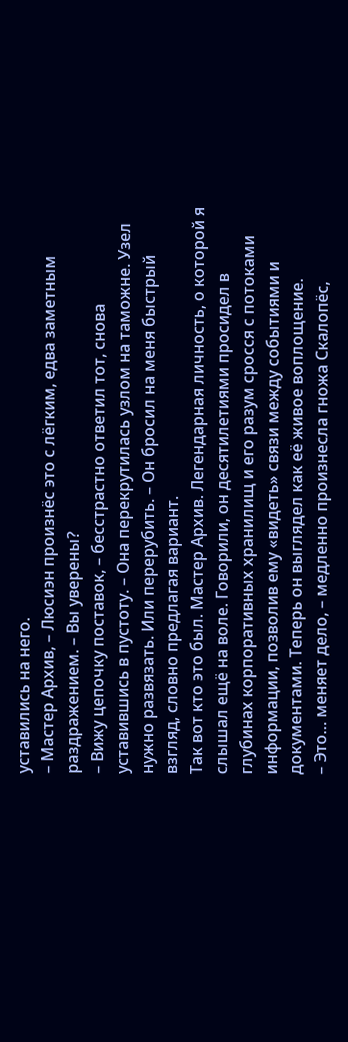уставились на него.
– Мастер Архив, – Люсиэн произнёс это с лёгким, едва заметным раздражением. – Вы уверены?
– Вижу цепочку поставок, – бесстрастно ответил тот, снова уставившись в пустоту. – Она перекрутилась узлом на таможне. Узел нужно развязать. Или перерубить. – Он бросил на меня быстрый взгляд, словно предлагая вариант.
Так вот кто это был. Мастер Архив. Легендарная личность, о которой я слышал ещё на воле. Говорили, он десятилетиями просидел в глубинах корпоративных хранилищ и его разум сросся с потоками информации, позволив ему «видеть» связи между событиями и документами. Теперь он выглядел как её живое воплощение.
– Это… меняет дело, – медленно произнесла гножа Скалопёс,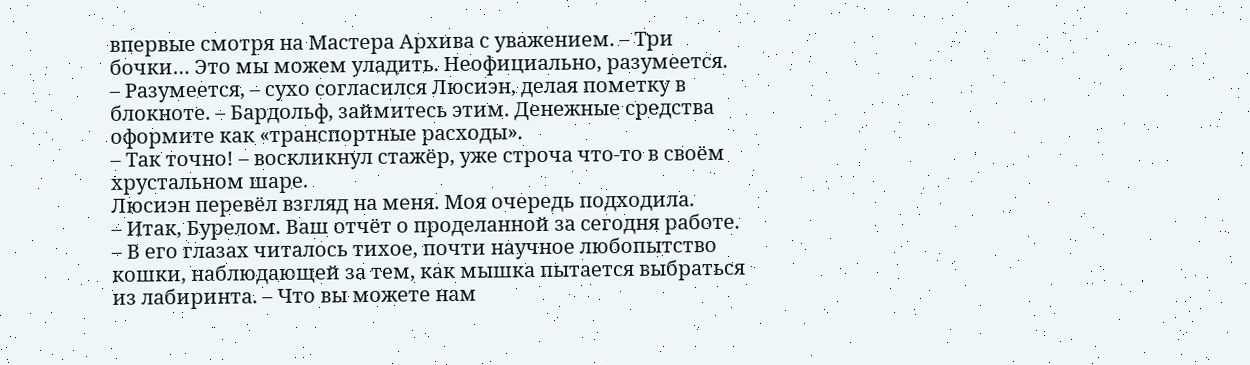впервые смотря на Мастера Архива с уважением. – Три бочки… Это мы можем уладить. Неофициально, разумеется.
– Разумеется, – сухо согласился Люсиэн, делая пометку в блокноте. – Бардольф, займитесь этим. Денежные средства оформите как «транспортные расходы».
– Так точно! – воскликнул стажёр, уже строча что-то в своём хрустальном шаре.
Люсиэн перевёл взгляд на меня. Моя очередь подходила.
– Итак, Бурелом. Ваш отчёт о проделанной за сегодня работе. – В его глазах читалось тихое, почти научное любопытство кошки, наблюдающей за тем, как мышка пытается выбраться из лабиринта. – Что вы можете нам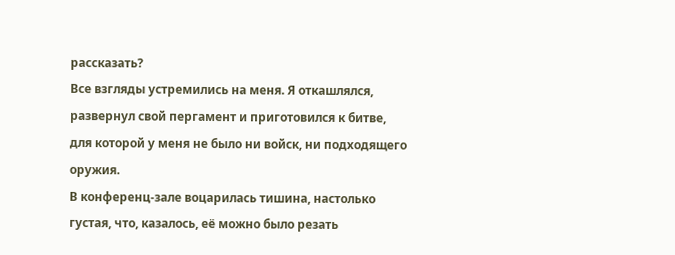рассказать?
Все взгляды устремились на меня. Я откашлялся, развернул свой пергамент и приготовился к битве, для которой у меня не было ни войск, ни подходящего оружия.
В конференц-зале воцарилась тишина, настолько густая, что, казалось, её можно было резать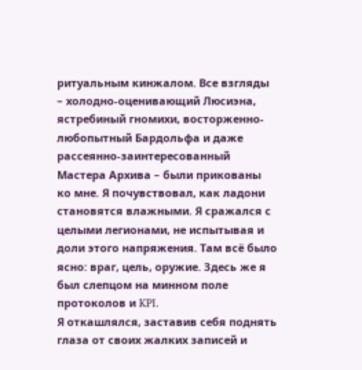ритуальным кинжалом. Все взгляды – холодно-оценивающий Люсиэна, ястребиный гномихи, восторженно-любопытный Бардольфа и даже рассеянно-заинтересованный Мастера Архива – были прикованы ко мне. Я почувствовал, как ладони становятся влажными. Я сражался с целыми легионами, не испытывая и доли этого напряжения. Там всё было ясно: враг, цель, оружие. Здесь же я был слепцом на минном поле протоколов и KPI.
Я откашлялся, заставив себя поднять глаза от своих жалких записей и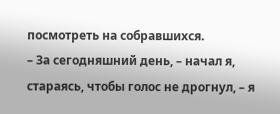посмотреть на собравшихся.
– За сегодняшний день, – начал я, стараясь, чтобы голос не дрогнул, – я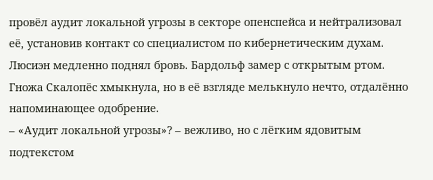провёл аудит локальной угрозы в секторе опенспейса и нейтрализовал её, установив контакт со специалистом по кибернетическим духам.
Люсиэн медленно поднял бровь. Бардольф замер с открытым ртом. Гножа Скалопёс хмыкнула, но в её взгляде мелькнуло нечто, отдалённо напоминающее одобрение.
– «Аудит локальной угрозы»? – вежливо, но с лёгким ядовитым подтекстом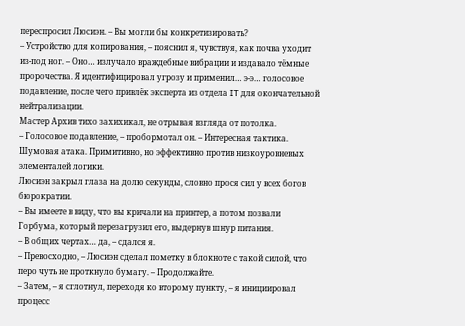переспросил Люсиэн. – Вы могли бы конкретизировать?
– Устройство для копирования, – пояснил я, чувствуя, как почва уходит из-под ног. – Оно… излучало враждебные вибрации и издавало тёмные пророчества. Я идентифицировал угрозу и применил… э-э… голосовое подавление, после чего привлёк эксперта из отдела IT для окончательной нейтрализации.
Мастер Архив тихо захихикал, не отрывая взгляда от потолка.
– Голосовое подавление, – пробормотал он. – Интересная тактика. Шумовая атака. Примитивно, но эффективно против низкоуровневых элементалей логики.
Люсиэн закрыл глаза на долю секунды, словно прося сил у всех богов бюрократии.
– Вы имеете в виду, что вы кричали на принтер, а потом позвали Горбума, который перезагрузил его, выдернув шнур питания.
– В общих чертах… да, – сдался я.
– Превосходно, – Люсиэн сделал пометку в блокноте с такой силой, что перо чуть не проткнуло бумагу. – Продолжайте.
– Затем, – я сглотнул, переходя ко второму пункту, – я инициировал процесс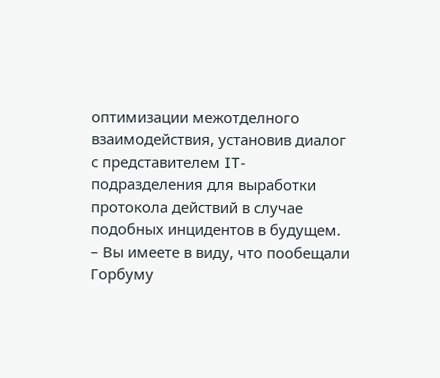оптимизации межотделного взаимодействия, установив диалог с представителем IT-подразделения для выработки протокола действий в случае подобных инцидентов в будущем.
– Вы имеете в виду, что пообещали Горбуму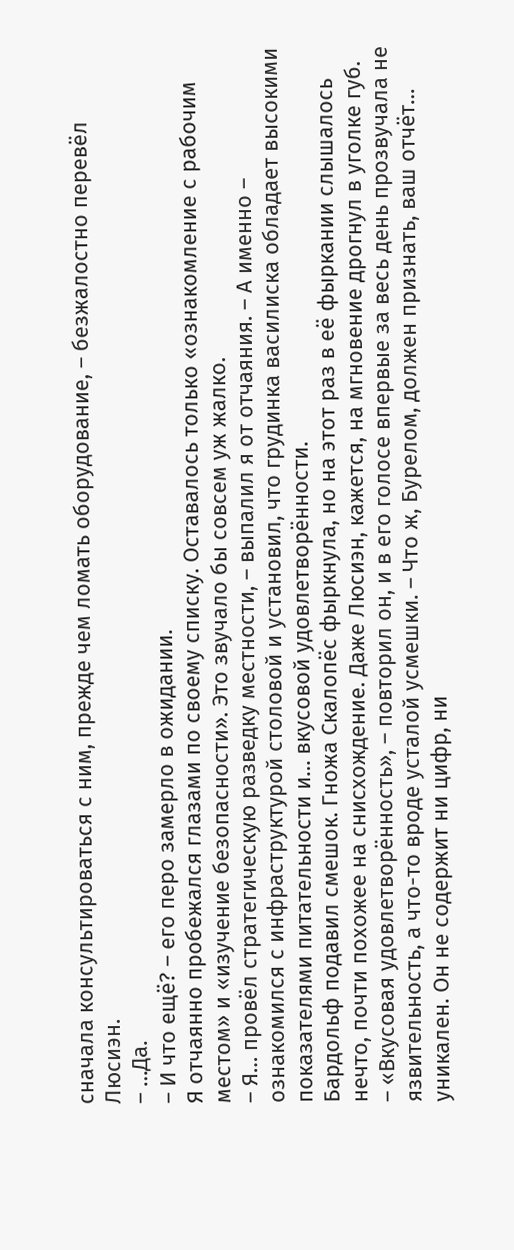сначала консультироваться с ним, прежде чем ломать оборудование, – безжалостно перевёл Люсиэн.
– …Да.
– И что ещё? – его перо замерло в ожидании.
Я отчаянно пробежался глазами по своему списку. Оставалось только «ознакомление с рабочим местом» и «изучение безопасности». Это звучало бы совсем уж жалко.
– Я… провёл стратегическую разведку местности, – выпалил я от отчаяния. – А именно – ознакомился с инфраструктурой столовой и установил, что грудинка василиска обладает высокими показателями питательности и… вкусовой удовлетворённости.
Бардольф подавил смешок. Гножа Скалопёс фыркнула, но на этот раз в её фыркании слышалось нечто, почти похожее на снисхождение. Даже Люсиэн, кажется, на мгновение дрогнул в уголке губ.
– «Вкусовая удовлетворённость», – повторил он, и в его голосе впервые за весь день прозвучала не язвительность, а что-то вроде усталой усмешки. – Что ж, Бурелом, должен признать, ваш отчёт… уникален. Он не содержит ни цифр, ни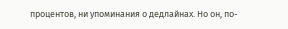процентов, ни упоминания о дедлайнах. Но он, по-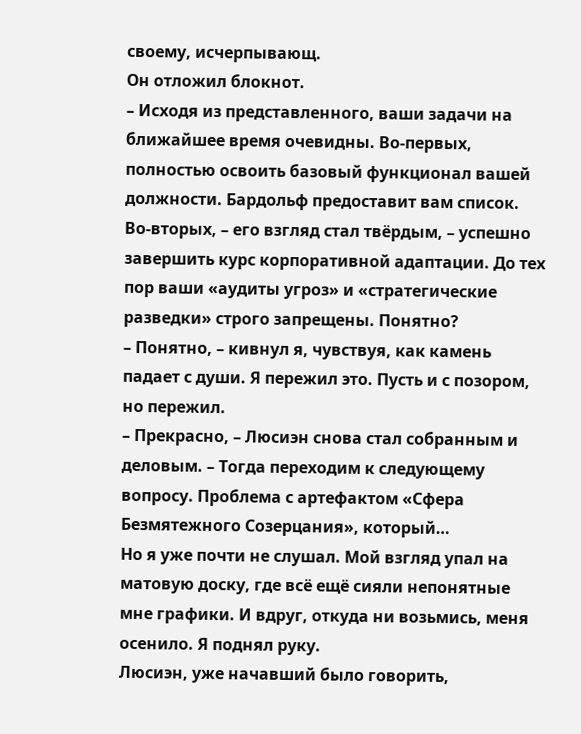своему, исчерпывающ.
Он отложил блокнот.
– Исходя из представленного, ваши задачи на ближайшее время очевидны. Во-первых, полностью освоить базовый функционал вашей должности. Бардольф предоставит вам список. Во-вторых, – его взгляд стал твёрдым, – успешно завершить курс корпоративной адаптации. До тех пор ваши «аудиты угроз» и «стратегические разведки» строго запрещены. Понятно?
– Понятно, – кивнул я, чувствуя, как камень падает с души. Я пережил это. Пусть и с позором, но пережил.
– Прекрасно, – Люсиэн снова стал собранным и деловым. – Тогда переходим к следующему вопросу. Проблема с артефактом «Сфера Безмятежного Созерцания», который…
Но я уже почти не слушал. Мой взгляд упал на матовую доску, где всё ещё сияли непонятные мне графики. И вдруг, откуда ни возьмись, меня осенило. Я поднял руку.
Люсиэн, уже начавший было говорить,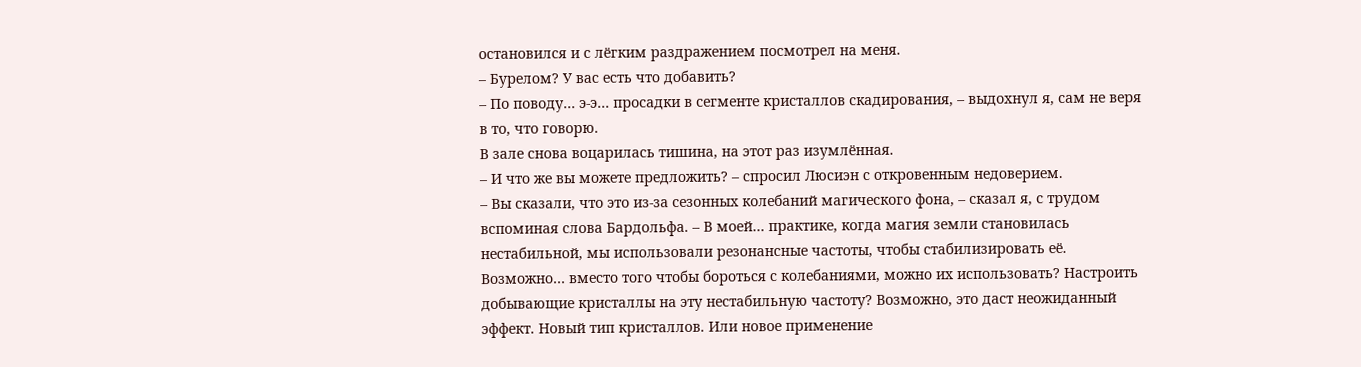остановился и с лёгким раздражением посмотрел на меня.
– Бурелом? У вас есть что добавить?
– По поводу… э-э… просадки в сегменте кристаллов скадирования, – выдохнул я, сам не веря в то, что говорю.
В зале снова воцарилась тишина, на этот раз изумлённая.
– И что же вы можете предложить? – спросил Люсиэн с откровенным недоверием.
– Вы сказали, что это из-за сезонных колебаний магического фона, – сказал я, с трудом вспоминая слова Бардольфа. – В моей… практике, когда магия земли становилась нестабильной, мы использовали резонансные частоты, чтобы стабилизировать её. Возможно… вместо того чтобы бороться с колебаниями, можно их использовать? Настроить добывающие кристаллы на эту нестабильную частоту? Возможно, это даст неожиданный эффект. Новый тип кристаллов. Или новое применение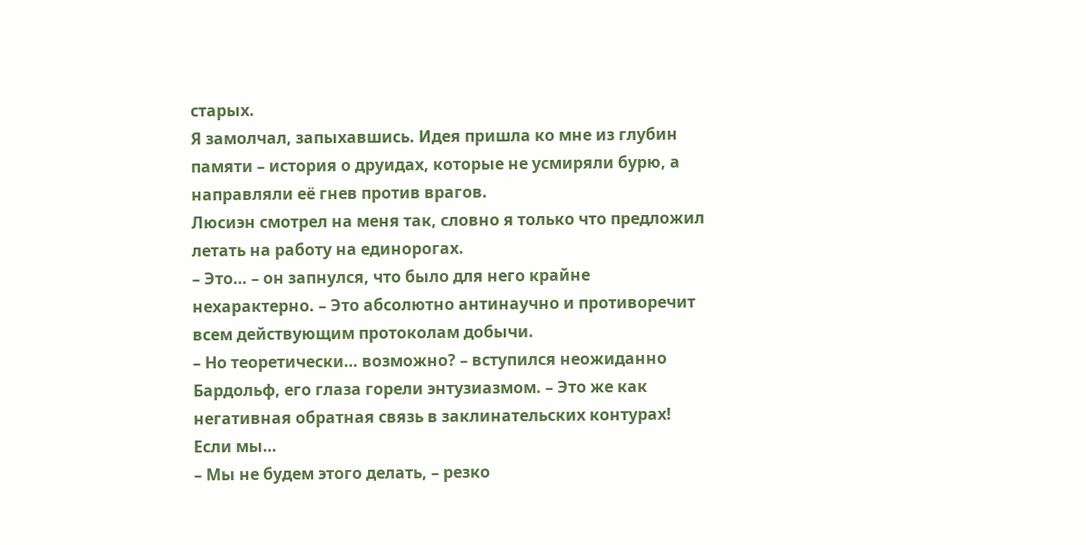старых.
Я замолчал, запыхавшись. Идея пришла ко мне из глубин памяти – история о друидах, которые не усмиряли бурю, а направляли её гнев против врагов.
Люсиэн смотрел на меня так, словно я только что предложил летать на работу на единорогах.
– Это… – он запнулся, что было для него крайне нехарактерно. – Это абсолютно антинаучно и противоречит всем действующим протоколам добычи.
– Но теоретически… возможно? – вступился неожиданно Бардольф, его глаза горели энтузиазмом. – Это же как негативная обратная связь в заклинательских контурах! Если мы…
– Мы не будем этого делать, – резко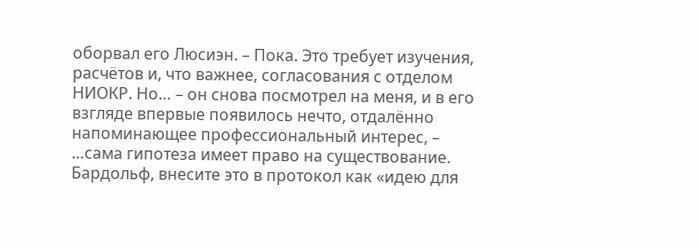оборвал его Люсиэн. – Пока. Это требует изучения, расчётов и, что важнее, согласования с отделом НИОКР. Но… – он снова посмотрел на меня, и в его взгляде впервые появилось нечто, отдалённо напоминающее профессиональный интерес, – …сама гипотеза имеет право на существование. Бардольф, внесите это в протокол как «идею для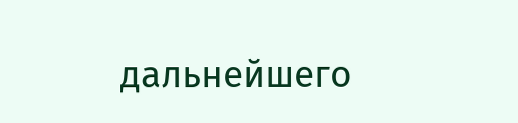дальнейшего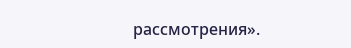рассмотрения».